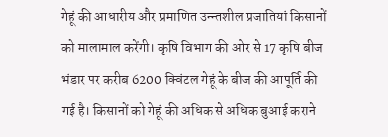गेहूं की आधारीय और प्रमाणित उन्न्तशील प्रजातियां किसानों को मालामाल करेंगी। कृषि विभाग की ओर से 17 कृषि बीज भंडार पर करीब 6200 क्विंटल गेहूं के बीज की आपूर्ति की गई है। किसानों को गेहूं की अधिक से अधिक बुआई कराने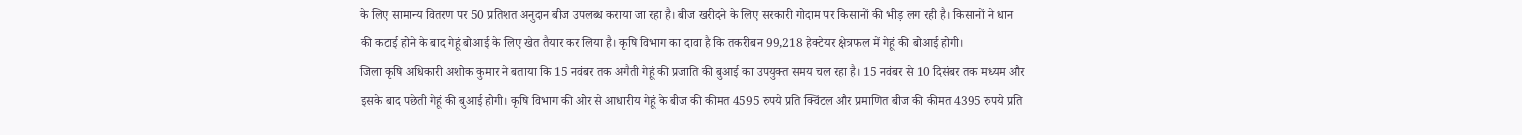के लिए सामान्य वितरण पर 50 प्रतिशत अनुदान बीज उपलब्ध कराया जा रहा है। बीज खरीदने के लिए सरकारी गोदाम पर किसानों की भीड़ लग रही है। किसानों ने धान की कटाई होने के बाद गेहूं बोआई के लिए खेत तैयार कर लिया है। कृषि विभाग का दावा है कि तकरीबन 99,218 हेक्टेयर क्षेत्रफल में गेहूं की बोआई होगी।
जिला कृषि अधिकारी अशोक कुमार ने बताया कि 15 नवंबर तक अगैती गेहूं की प्रजाति की बुआई का उपयुक्त समय चल रहा है। 15 नवंबर से 10 दिसंबर तक मध्यम और इसके बाद पछेती गेहूं की बुआई होगी। कृषि विभाग की ओर से आधारीय गेहूं के बीज की कीमत 4595 रुपये प्रति क्विंटल और प्रमाणित बीज की कीमत 4395 रुपये प्रति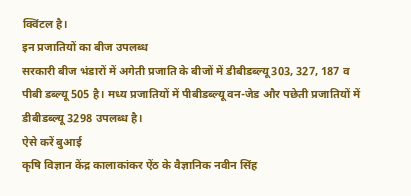क्विंटल है।
इन प्रजातियों का बीज उपलब्ध
सरकारी बीज भंडारों में अगेती प्रजाति के बीजों में डीबीडब्ल्यू 303, 327, 187 व पीबी डब्ल्यू 505 है। मध्य प्रजातियों में पीबीडब्ल्यू वन-जेड और पछेती प्रजातियों में डीबीडब्ल्यू 3298 उपलब्ध है।
ऐसे करें बुआई
कृषि विज्ञान केंद्र कालाकांकर ऐंठ के वैज्ञानिक नवीन सिंह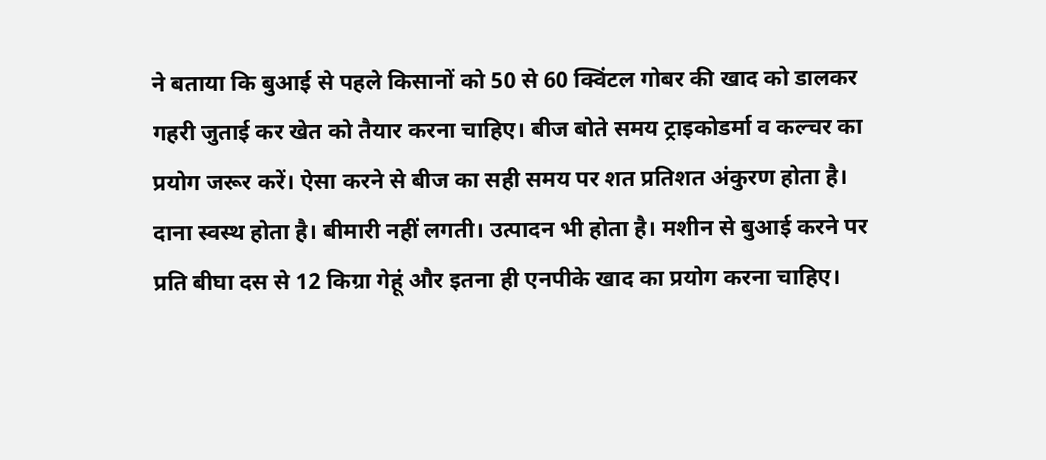ने बताया कि बुआई से पहले किसानों को 50 से 60 क्विंटल गोबर की खाद को डालकर गहरी जुताई कर खेत को तैयार करना चाहिए। बीज बोते समय ट्राइकोडर्मा व कल्चर का प्रयोग जरूर करें। ऐसा करने से बीज का सही समय पर शत प्रतिशत अंकुरण होता है। दाना स्वस्थ होता है। बीमारी नहीं लगती। उत्पादन भी होता है। मशीन से बुआई करने पर प्रति बीघा दस से 12 किग्रा गेहूं और इतना ही एनपीके खाद का प्रयोग करना चाहिए।